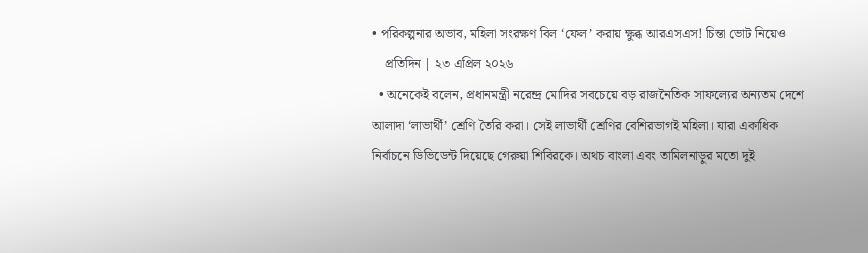• পরিকল্পনার অভাব, মহিলা সংরক্ষণ বিল ‘ফেল’ করায় ক্ষুব্ধ আরএসএস! চিন্তা ভোট নিয়েও
    প্রতিদিন | ২৩ এপ্রিল ২০২৬
  • অনেকেই বলেন, প্রধানমন্ত্রী নরেন্দ্র মোদির সবচেয়ে বড় রাজনৈতিক সাফল্যের অন্যতম দেশে আলাদা ‘লাভার্থী’ শ্রেণি তৈরি করা। সেই লাভার্থী শ্রেণির বেশিরভাগই মহিলা। যারা একাধিক নির্বাচনে ডিভিডেন্ট দিয়েছে গেরুয়া শিবিরকে। অথচ বাংলা এবং তামিলনাড়ুর মতো দুই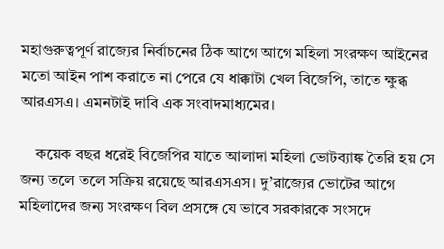মহাগুরুত্বপূর্ণ রাজ্যের নির্বাচনের ঠিক আগে আগে মহিলা সংরক্ষণ আইনের মতো আইন পাশ করাতে না পেরে যে ধাক্কাটা খেল বিজেপি, তাতে ক্ষুব্ধ আরএসএ। এমনটাই দাবি এক সংবাদমাধ্যমের।

    কয়েক বছর ধরেই বিজেপির যাতে আলাদা মহিলা ভোটব্যাঙ্ক তৈরি হয় সে জন্য তলে তলে সক্রিয় রয়েছে আরএসএস। দু’রাজ্যের ভোটের আগে মহিলাদের জন্য সংরক্ষণ বিল প্রসঙ্গে যে ভাবে সরকারকে সংসদে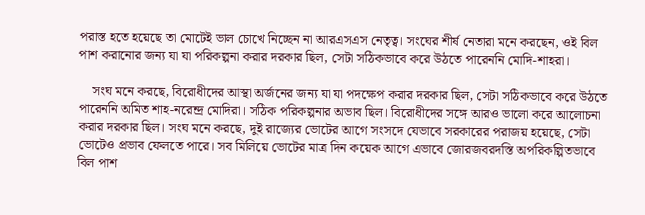পরাস্ত হতে হয়েছে তা মোটেই ভাল চোখে নিচ্ছেন না আরএসএস নেতৃত্ব। সংঘের শীর্ষ নেতারা মনে করছেন, ওই বিল পাশ করানোর জন্য যা যা পরিকল্পনা করার দরকার ছিল, সেটা সঠিকভাবে করে উঠতে পারেননি মোদি-শাহরা।

    সংঘ মনে করছে, বিরোধীদের আস্থা অর্জনের জন্য যা যা পদক্ষেপ করার দরকার ছিল, সেটা সঠিকভাবে করে উঠতে পারেননি অমিত শাহ-নরেন্দ্র মোদিরা। সঠিক পরিকল্পনার অভাব ছিল। বিরোধীদের সঙ্গে আরও ভালো করে আলোচনা করার দরকার ছিল। সংঘ মনে করছে, দুই রাজ্যের ভোটের আগে সংসদে যেভাবে সরকারের পরাজয় হয়েছে, সেটা ভোটেও প্রভাব ফেলতে পারে। সব মিলিয়ে ভোটের মাত্র দিন কয়েক আগে এভাবে জোরজবরদস্তি অপরিকল্পিতভাবে বিল পাশ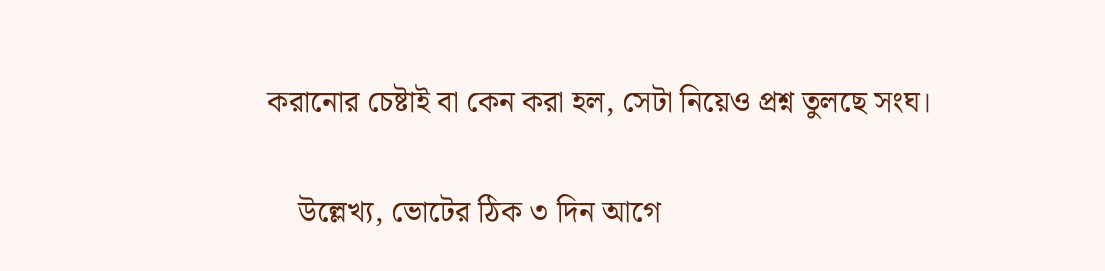করানোর চেষ্টাই বা কেন করা হল, সেটা নিয়েও প্রশ্ন তুলছে সংঘ।

    উল্লেখ্য, ভোটের ঠিক ৩ দিন আগে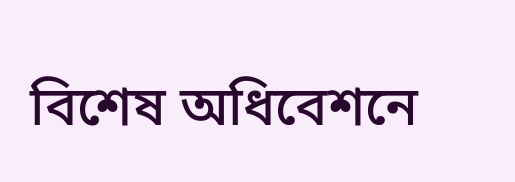বিশেষ অধিবেশনে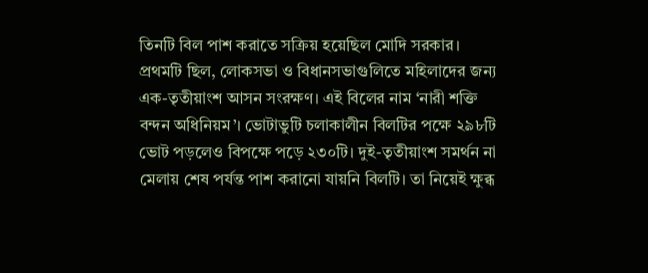তিনটি বিল পাশ করাতে সক্রিয় হয়েছিল মোদি সরকার। প্রথমটি ছিল, লোকসভা ও বিধানসভাগুলিতে মহিলাদের জন্য এক-তৃতীয়াংশ আসন সংরক্ষণ। এই বিলের নাম ‘নারী শক্তি বন্দন অধিনিয়ম’। ভোটাভুটি চলাকালীন বিলটির পক্ষে ২৯৮টি ভোট পড়লেও বিপক্ষে পড়ে ২৩০টি। দুই-তৃতীয়াংশ সমর্থন না মেলায় শেষ পর্যন্ত পাশ করানো যায়নি বিলটি। তা নিয়েই ক্ষুব্ধ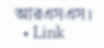আরএসএস।
  • Link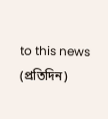to this news (প্রতিদিন)